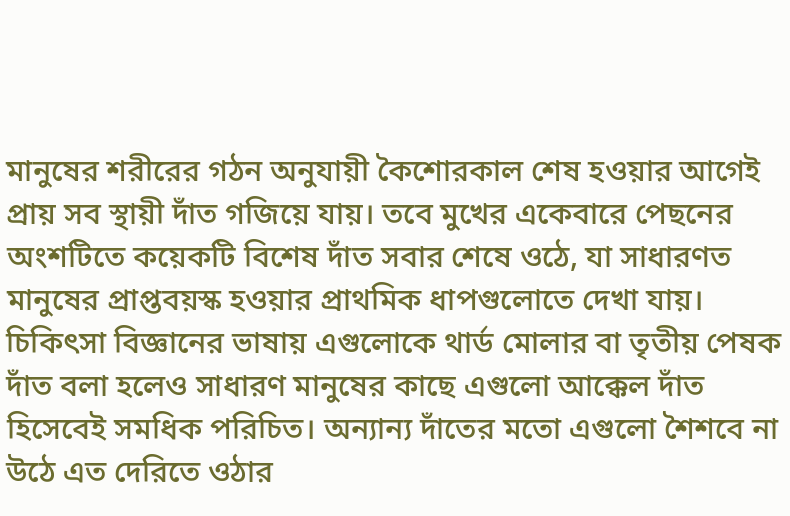মানুষের শরীরের গঠন অনুযায়ী কৈশোরকাল শেষ হওয়ার আগেই প্রায় সব স্থায়ী দাঁত গজিয়ে যায়। তবে মুখের একেবারে পেছনের অংশটিতে কয়েকটি বিশেষ দাঁত সবার শেষে ওঠে, যা সাধারণত মানুষের প্রাপ্তবয়স্ক হওয়ার প্রাথমিক ধাপগুলোতে দেখা যায়। চিকিৎসা বিজ্ঞানের ভাষায় এগুলোকে থার্ড মোলার বা তৃতীয় পেষক দাঁত বলা হলেও সাধারণ মানুষের কাছে এগুলো আক্কেল দাঁত হিসেবেই সমধিক পরিচিত। অন্যান্য দাঁতের মতো এগুলো শৈশবে না উঠে এত দেরিতে ওঠার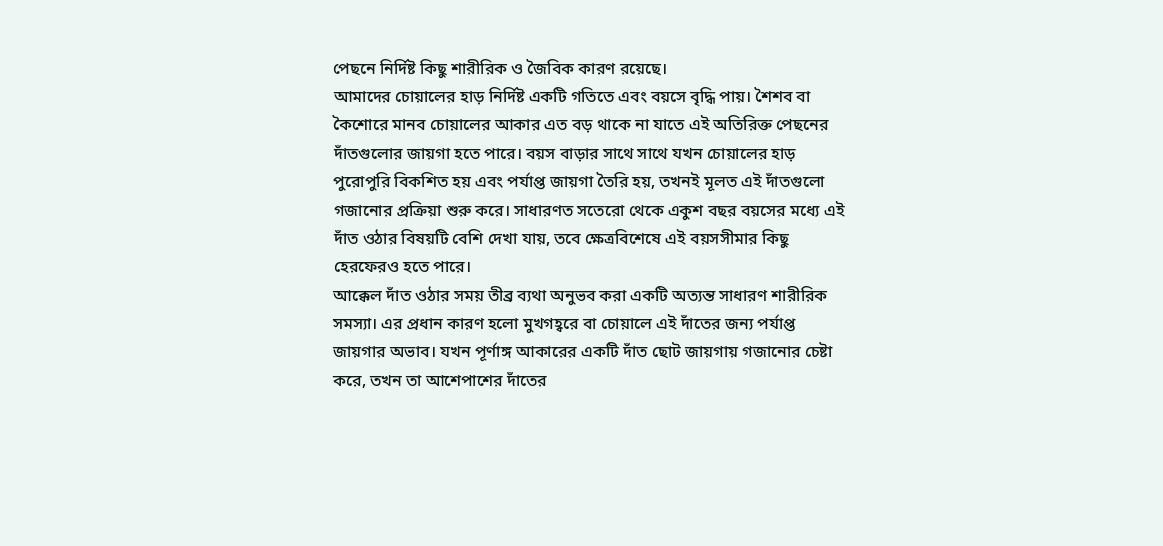পেছনে নির্দিষ্ট কিছু শারীরিক ও জৈবিক কারণ রয়েছে।
আমাদের চোয়ালের হাড় নির্দিষ্ট একটি গতিতে এবং বয়সে বৃদ্ধি পায়। শৈশব বা কৈশোরে মানব চোয়ালের আকার এত বড় থাকে না যাতে এই অতিরিক্ত পেছনের দাঁতগুলোর জায়গা হতে পারে। বয়স বাড়ার সাথে সাথে যখন চোয়ালের হাড় পুরোপুরি বিকশিত হয় এবং পর্যাপ্ত জায়গা তৈরি হয়, তখনই মূলত এই দাঁতগুলো গজানোর প্রক্রিয়া শুরু করে। সাধারণত সতেরো থেকে একুশ বছর বয়সের মধ্যে এই দাঁত ওঠার বিষয়টি বেশি দেখা যায়, তবে ক্ষেত্রবিশেষে এই বয়সসীমার কিছু হেরফেরও হতে পারে।
আক্কেল দাঁত ওঠার সময় তীব্র ব্যথা অনুভব করা একটি অত্যন্ত সাধারণ শারীরিক সমস্যা। এর প্রধান কারণ হলো মুখগহ্বরে বা চোয়ালে এই দাঁতের জন্য পর্যাপ্ত জায়গার অভাব। যখন পূর্ণাঙ্গ আকারের একটি দাঁত ছোট জায়গায় গজানোর চেষ্টা করে, তখন তা আশেপাশের দাঁতের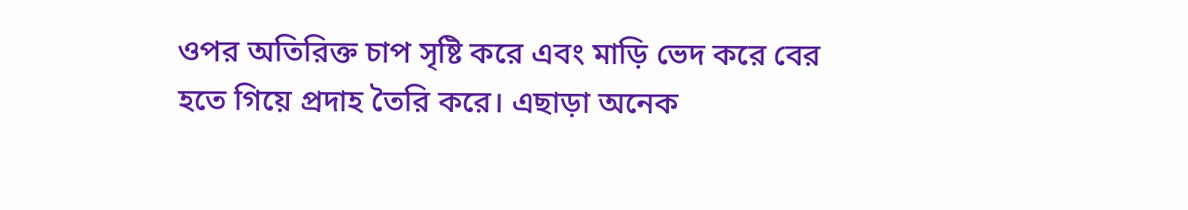ওপর অতিরিক্ত চাপ সৃষ্টি করে এবং মাড়ি ভেদ করে বের হতে গিয়ে প্রদাহ তৈরি করে। এছাড়া অনেক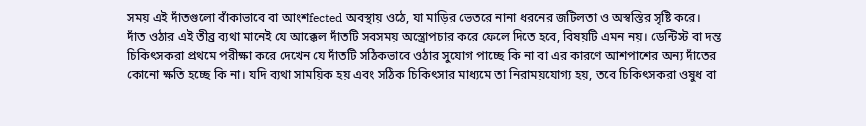সময় এই দাঁতগুলো বাঁকাভাবে বা আংশfected অবস্থায় ওঠে, যা মাড়ির ভেতরে নানা ধরনের জটিলতা ও অস্বস্তির সৃষ্টি করে।
দাঁত ওঠার এই তীব্র ব্যথা মানেই যে আক্কেল দাঁতটি সবসময় অস্ত্রোপচার করে ফেলে দিতে হবে, বিষয়টি এমন নয়। ডেন্টিস্ট বা দন্ত চিকিৎসকরা প্রথমে পরীক্ষা করে দেখেন যে দাঁতটি সঠিকভাবে ওঠার সুযোগ পাচ্ছে কি না বা এর কারণে আশপাশের অন্য দাঁতের কোনো ক্ষতি হচ্ছে কি না। যদি ব্যথা সাময়িক হয় এবং সঠিক চিকিৎসার মাধ্যমে তা নিরাময়যোগ্য হয়, তবে চিকিৎসকরা ওষুধ বা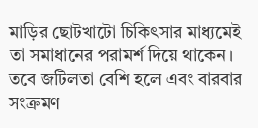মাড়ির ছোটখাটো চিকিৎসার মাধ্যমেই তা সমাধানের পরামর্শ দিয়ে থাকেন। তবে জটিলতা বেশি হলে এবং বারবার সংক্রমণ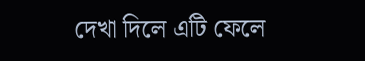দেখা দিলে এটি ফেলে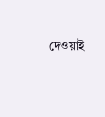দেওয়াই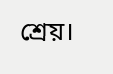শ্রেয়।